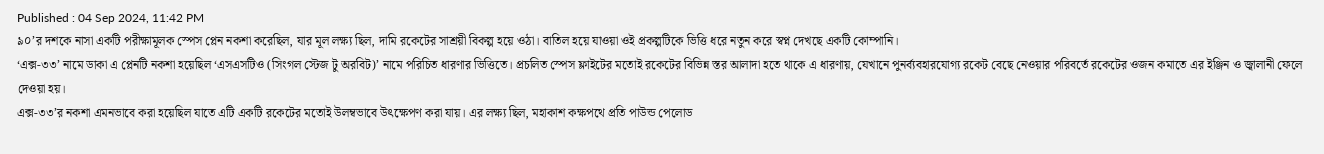Published : 04 Sep 2024, 11:42 PM
৯০’র দশকে নাসা একটি পরীক্ষামূলক স্পেস প্লেন নকশা করেছিল, যার মূল লক্ষ্য ছিল, দামি রকেটের সাশ্রয়ী বিকল্প হয়ে ওঠা। বাতিল হয়ে যাওয়া ওই প্রকল্পটিকে ভিত্তি ধরে নতুন করে স্বপ্ন দেখছে একটি কোম্পানি।
‘এক্স-৩৩’ নামে ডাকা এ প্লেনটি নকশা হয়েছিল ‘এসএসটিও (সিংগল স্টেজ টু অরবিট)’ নামে পরিচিত ধারণার ভিত্তিতে। প্রচলিত স্পেস ফ্লাইটের মতোই রকেটের বিভিন্ন স্তর আলাদা হতে থাকে এ ধারণায়, যেখানে পুনর্ব্যবহারযোগ্য রকেট বেছে নেওয়ার পরিবর্তে রকেটের ওজন কমাতে এর ইঞ্জিন ও জ্বালানী ফেলে দেওয়া হয়।
এক্স-৩৩’র নকশা এমনভাবে করা হয়েছিল যাতে এটি একটি রকেটের মতোই উলম্বভাবে উৎক্ষেপণ করা যায়। এর লক্ষ্য ছিল, মহাকাশ কক্ষপথে প্রতি পাউন্ড পেলোড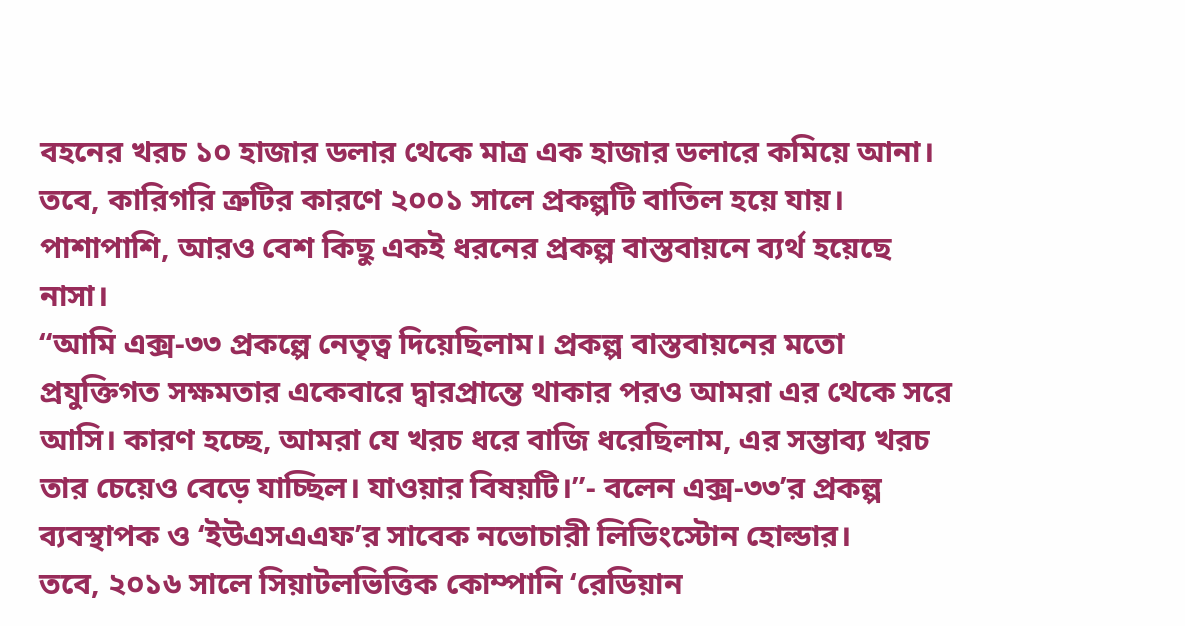বহনের খরচ ১০ হাজার ডলার থেকে মাত্র এক হাজার ডলারে কমিয়ে আনা।
তবে, কারিগরি ত্রুটির কারণে ২০০১ সালে প্রকল্পটি বাতিল হয়ে যায়। পাশাপাশি, আরও বেশ কিছু একই ধরনের প্রকল্প বাস্তবায়নে ব্যর্থ হয়েছে নাসা।
“আমি এক্স-৩৩ প্রকল্পে নেতৃত্ব দিয়েছিলাম। প্রকল্প বাস্তবায়নের মতো প্রযুক্তিগত সক্ষমতার একেবারে দ্বারপ্রান্তে থাকার পরও আমরা এর থেকে সরে আসি। কারণ হচ্ছে, আমরা যে খরচ ধরে বাজি ধরেছিলাম, এর সম্ভাব্য খরচ তার চেয়েও বেড়ে যাচ্ছিল। যাওয়ার বিষয়টি।”- বলেন এক্স-৩৩’র প্রকল্প ব্যবস্থাপক ও ‘ইউএসএএফ’র সাবেক নভোচারী লিভিংস্টোন হোল্ডার।
তবে, ২০১৬ সালে সিয়াটলভিত্তিক কোম্পানি ‘রেডিয়ান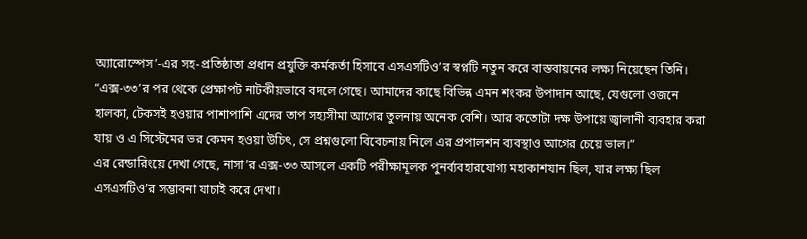অ্যারোস্পেস’-এর সহ-প্রতিষ্ঠাতা প্রধান প্রযুক্তি কর্মকর্তা হিসাবে এসএসটিও’র স্বপ্নটি নতুন করে বাস্তবায়নের লক্ষ্য নিয়েছেন তিনি।
“এক্স-৩৩’র পর থেকে প্রেক্ষাপট নাটকীয়ভাবে বদলে গেছে। আমাদের কাছে বিভিন্ন এমন শংকর উপাদান আছে, যেগুলো ওজনে হালকা, টেকসই হওয়ার পাশাপাশি এদের তাপ সহ্যসীমা আগের তুলনায় অনেক বেশি। আর কতোটা দক্ষ উপায়ে জ্বালানী ব্যবহার করা যায় ও এ সিস্টেমের ভর কেমন হওয়া উচিৎ, সে প্রশ্নগুলো বিবেচনায় নিলে এর প্রপালশন ব্যবস্থাও আগের চেয়ে ভাল।”
এর রেন্ডারিংয়ে দেখা গেছে, নাসা’র এক্স-৩৩ আসলে একটি পরীক্ষামূলক পুনর্ব্যবহারযোগ্য মহাকাশযান ছিল, যার লক্ষ্য ছিল এসএসটিও’র সম্ভাবনা যাচাই করে দেখা।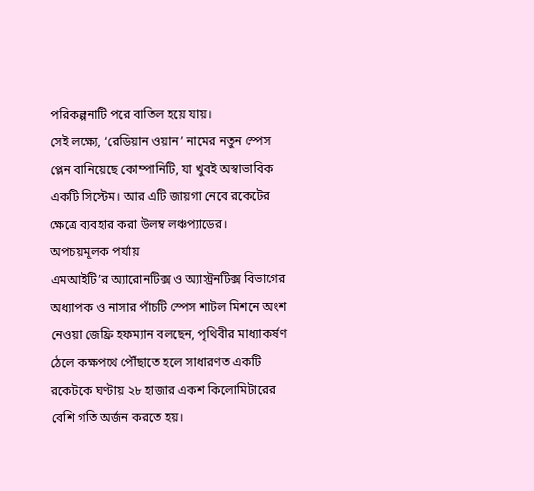পরিকল্পনাটি পরে বাতিল হয়ে যায়।
সেই লক্ষ্যে, ‘রেডিয়ান ওয়ান’ নামের নতুন স্পেস প্লেন বানিয়েছে কোম্পানিটি, যা খুবই অস্বাভাবিক একটি সিস্টেম। আর এটি জায়গা নেবে রকেটের ক্ষেত্রে ব্যবহার করা উলম্ব লঞ্চপ্যাডের।
অপচয়মূলক পর্যায়
এমআইটি’র অ্যারোনটিক্স ও অ্যাস্ট্রনটিক্স বিভাগের অধ্যাপক ও নাসার পাঁচটি স্পেস শাটল মিশনে অংশ নেওয়া জেফ্রি হফম্যান বলছেন, পৃথিবীর মাধ্যাকর্ষণ ঠেলে কক্ষপথে পৌঁছাতে হলে সাধারণত একটি রকেটকে ঘণ্টায় ২৮ হাজার একশ কিলোমিটারের বেশি গতি অর্জন করতে হয়।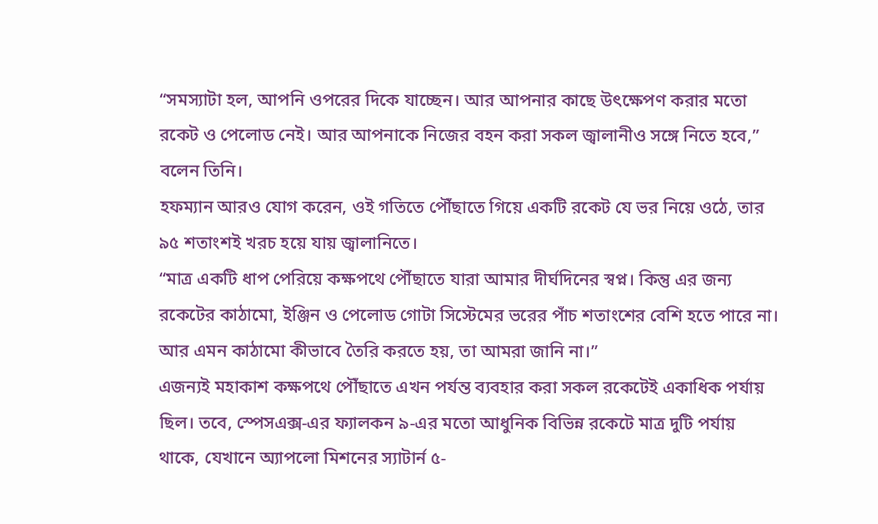“সমস্যাটা হল, আপনি ওপরের দিকে যাচ্ছেন। আর আপনার কাছে উৎক্ষেপণ করার মতো রকেট ও পেলোড নেই। আর আপনাকে নিজের বহন করা সকল জ্বালানীও সঙ্গে নিতে হবে,” বলেন তিনি।
হফম্যান আরও যোগ করেন, ওই গতিতে পৌঁছাতে গিয়ে একটি রকেট যে ভর নিয়ে ওঠে, তার ৯৫ শতাংশই খরচ হয়ে যায় জ্বালানিতে।
“মাত্র একটি ধাপ পেরিয়ে কক্ষপথে পৌঁছাতে যারা আমার দীর্ঘদিনের স্বপ্ন। কিন্তু এর জন্য রকেটের কাঠামো, ইঞ্জিন ও পেলোড গোটা সিস্টেমের ভরের পাঁচ শতাংশের বেশি হতে পারে না। আর এমন কাঠামো কীভাবে তৈরি করতে হয়, তা আমরা জানি না।”
এজন্যই মহাকাশ কক্ষপথে পৌঁছাতে এখন পর্যন্ত ব্যবহার করা সকল রকেটেই একাধিক পর্যায় ছিল। তবে, স্পেসএক্স-এর ফ্যালকন ৯-এর মতো আধুনিক বিভিন্ন রকেটে মাত্র দুটি পর্যায় থাকে, যেখানে অ্যাপলো মিশনের স্যাটার্ন ৫-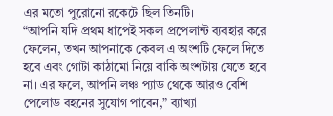এর মতো পুরোনো রকেটে ছিল তিনটি।
“আপনি যদি প্রথম ধাপেই সকল প্রপেলান্ট ব্যবহার করে ফেলেন, তখন আপনাকে কেবল এ অংশটি ফেলে দিতে হবে এবং গোটা কাঠামো নিয়ে বাকি অংশটায় যেতে হবে না। এর ফলে, আপনি লঞ্চ প্যাড থেকে আরও বেশি পেলোড বহনের সুযোগ পাবেন,” ব্যাখ্যা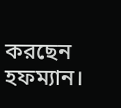করছেন হফম্যান।